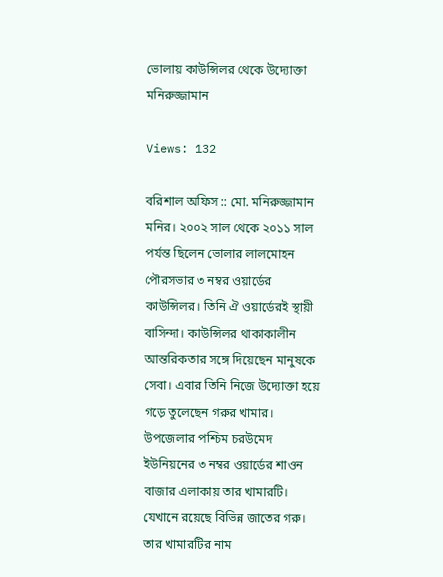ভোলায় কাউন্সিলর থেকে উদ্যোক্তা মনিরুজ্জামান

Views: 132

বরিশাল অফিস :: মো. মনিরুজ্জামান মনির। ২০০২ সাল থেকে ২০১১ সাল পর্যন্ত ছিলেন ভোলার লালমোহন পৌরসভার ৩ নম্বর ওয়ার্ডের কাউন্সিলর। তিনি ঐ ওয়ার্ডেরই স্থায়ী বাসিন্দা। কাউন্সিলর থাকাকালীন আন্তরিকতার সঙ্গে দিয়েছেন মানুষকে সেবা। এবার তিনি নিজে উদ্যোক্তা হয়ে গড়ে তুলেছেন গরুর খামার। উপজেলার পশ্চিম চরউমেদ ইউনিয়নের ৩ নম্বর ওয়ার্ডের শাওন বাজার এলাকায় তার খামারটি। যেখানে রয়েছে বিভিন্ন জাতের গরু। তার খামারটির নাম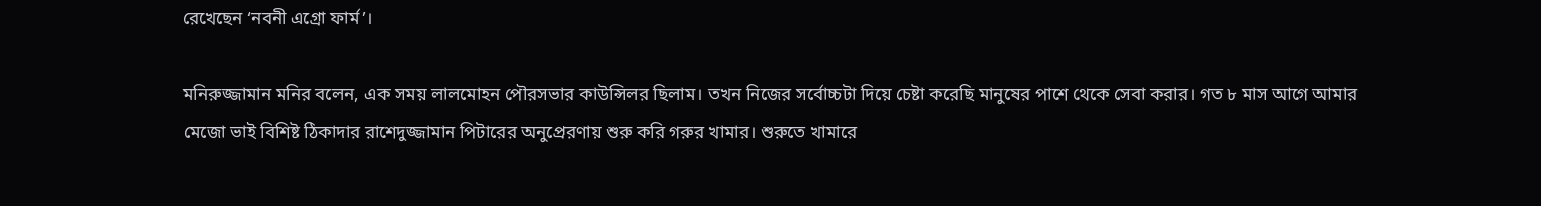রেখেছেন ‘নবনী এগ্রো ফার্ম’।

মনিরুজ্জামান মনির বলেন, এক সময় লালমোহন পৌরসভার কাউন্সিলর ছিলাম। তখন নিজের সর্বোচ্চটা দিয়ে চেষ্টা করেছি মানুষের পাশে থেকে সেবা করার। গত ৮ মাস আগে আমার মেজো ভাই বিশিষ্ট ঠিকাদার রাশেদুজ্জামান পিটারের অনুপ্রেরণায় শুরু করি গরুর খামার। শুরুতে খামারে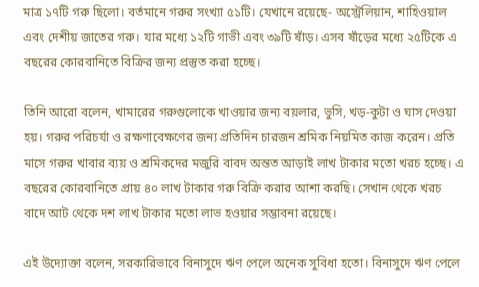মাত্র ১৭টি গরু ছিলো। বর্তমানে গরুর সংখ্যা ৫১টি। যেখানে রয়েছে- অস্ট্রেলিয়ান, শাহিওয়াল এবং দেশীয় জাতের গরু। যার মধ্যে ১২টি গাভী এবং ৩৯টি ষাঁড়। এসব ষাঁড়ের মধ্যে ২৫টিকে এ বছরের কোরবানিতে বিক্রির জন্য প্রস্তুত করা হচ্ছে।

তিনি আরো বলেন, খামারের গরুগুলোকে খাওয়ার জন্য বয়লার, ভুসি, খড়-কুটা ও ঘাস দেওয়া হয়। গরুর পরিচর্যা ও রক্ষণাবেক্ষণের জন্য প্রতিদিন চারজন শ্রমিক নিয়মিত কাজ করেন। প্রতি মাসে গরুর খাবার ব্যয় ও শ্রমিকদের মজুরি বাবদ অন্তত আড়াই লাখ টাকার মতো খরচ হচ্ছে। এ বছরের কোরবানিতে প্রায় ৪০ লাখ টাকার গরু বিক্রি করার আশা করছি। সেখান থেকে খরচ বাদে আট থেকে দশ লাখ টাকার মতো লাভ হওয়ার সম্ভাবনা রয়েছে।

এই উদ্যোক্তা বলেন, সরকারিভাবে বিনাসুদে ঋণ পেলে অনেক সুবিধা হতো। বিনাসুদে ঋণ পেলে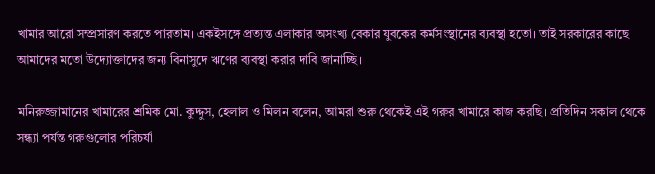খামার আরো সম্প্রসারণ করতে পারতাম। একইসঙ্গে প্রত্যন্ত এলাকার অসংখ্য বেকার যুবকের কর্মসংস্থানের ব্যবস্থা হতো। তাই সরকারের কাছে আমাদের মতো উদ্যোক্তাদের জন্য বিনাসুদে ঋণের ব্যবস্থা করার দাবি জানাচ্ছি।

মনিরুজ্জামানের খামারের শ্রমিক মো. কুদ্দুস, হেলাল ও মিলন বলেন, আমরা শুরু থেকেই এই গরুর খামারে কাজ করছি। প্রতিদিন সকাল থেকে সন্ধ্যা পর্যন্ত গরুগুলোর পরিচর্যা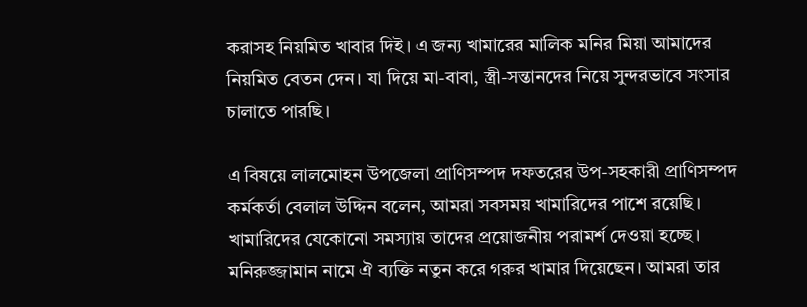করাসহ নিয়মিত খাবার দিই। এ জন্য খামারের মালিক মনির মিয়া আমাদের নিয়মিত বেতন দেন। যা দিয়ে মা-বাবা, স্ত্রী-সন্তানদের নিয়ে সুন্দরভাবে সংসার চালাতে পারছি।

এ বিষয়ে লালমোহন উপজেলা প্রাণিসম্পদ দফতরের উপ-সহকারী প্রাণিসম্পদ কর্মকর্তা বেলাল উদ্দিন বলেন, আমরা সবসময় খামারিদের পাশে রয়েছি। খামারিদের যেকোনো সমস্যায় তাদের প্রয়োজনীয় পরামর্শ দেওয়া হচ্ছে। মনিরুজ্জামান নামে ঐ ব্যক্তি নতুন করে গরুর খামার দিয়েছেন। আমরা তার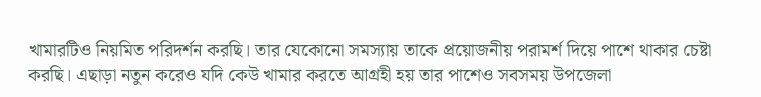খামারটিও নিয়মিত পরিদর্শন করছি। তার যেকোনো সমস্যায় তাকে প্রয়োজনীয় পরামর্শ দিয়ে পাশে থাকার চেষ্টা করছি। এছাড়া নতুন করেও যদি কেউ খামার করতে আগ্রহী হয় তার পাশেও সবসময় উপজেলা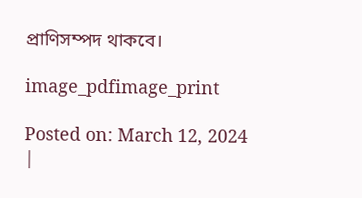প্রাণিসম্পদ থাকবে।

image_pdfimage_print

Posted on: March 12, 2024 |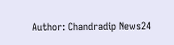Author: Chandradip News24